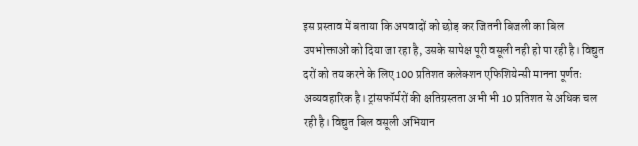इस प्रस्ताव में बताया कि अपवादों को छोड़ कर जितनी बिजली का बिल उपभोक्ताओं को दिया जा रहा है, उसके सापेक्ष पूरी वसूली नही हो पा रही है। विद्युत दरों को तय करने के लिए 100 प्रतिशत कलेक्शन एफिशियेन्सी मानना पूर्णतः अव्यवहारिक है। ट्रांसफॉर्मरों की क्षतिग्रस्तता अभी भी 10 प्रतिशत से अधिक चल रही है। विद्युत बिल वसूली अभियान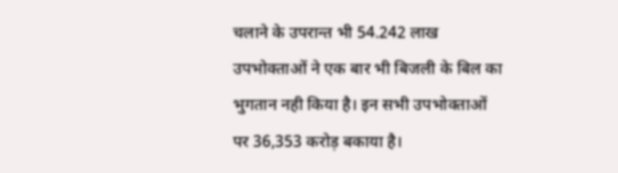चलाने के उपरान्त भी 54.242 लाख उपभोक्ताओं ने एक बार भी बिजली के बिल का भुगतान नही किया है। इन सभी उपभोक्ताओं पर 36,353 करोड़ बकाया है।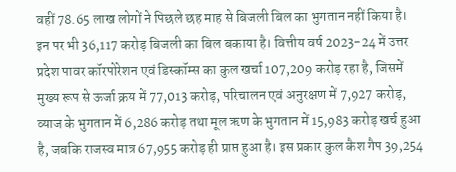वहीं 78.65 लाख लोगों ने पिछले छह माह से बिजली बिल का भुगतान नहीं किया है।
इन पर भी 36,117 करोड़ बिजली का बिल बकाया है। वित्तीय वर्ष 2023-24 में उत्तर प्रदेश पावर कॉरपोरेशन एवं डिस्कॉम्स का कुल खर्चा 107,209 करोड़ रहा है, जिसमें मुख्य रूप से ऊर्जा क्रय में 77,013 करोड़, परिचालन एवं अनुरक्षण में 7,927 करोड़, व्याज के भुगतान में 6,286 करोड़ तथा मूल ऋण के भुगतान में 15,983 करोड़ खर्च हुआ है, जबकि राजस्व मात्र 67,955 करोड़ ही प्राप्त हुआ है। इस प्रकार कुल कैश गैप 39,254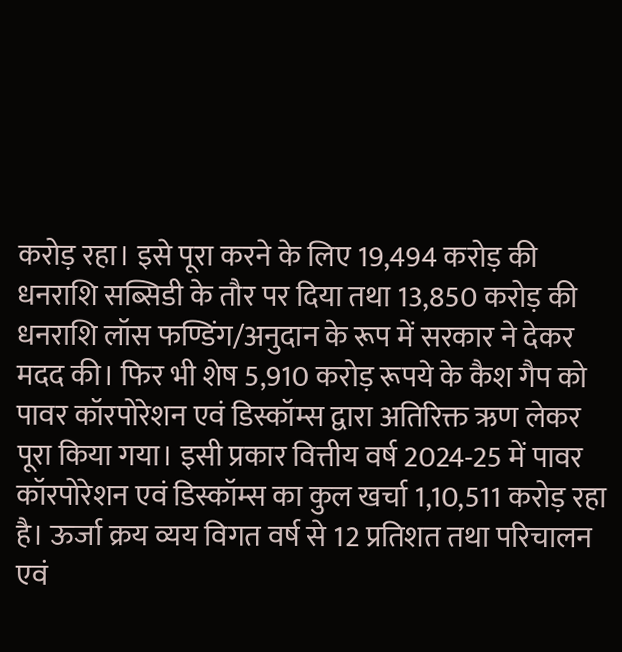करोड़ रहा। इसे पूरा करने के लिए 19,494 करोड़ की धनराशि सब्सिडी के तौर पर दिया तथा 13,850 करोड़ की धनराशि लॉस फण्डिंग/अनुदान के रूप में सरकार ने देकर मदद की। फिर भी शेष 5,910 करोड़ रूपये के कैश गैप को पावर कॉरपोरेशन एवं डिस्कॉम्स द्वारा अतिरिक्त ऋण लेकर पूरा किया गया। इसी प्रकार वित्तीय वर्ष 2024-25 में पावर कॉरपोरेशन एवं डिस्कॉम्स का कुल खर्चा 1,10,511 करोड़ रहा है। ऊर्जा क्रय व्यय विगत वर्ष से 12 प्रतिशत तथा परिचालन एवं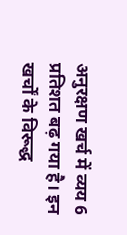अनुरक्षण खर्च में व्यय 6 प्रतिशत बढ़ गया है। इन खर्चों के विरूद्ध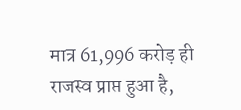मात्र 61,996 करोड़ ही राजस्व प्राप्त हुआ है,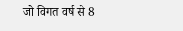जो विगत वर्ष से 8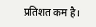प्रतिशत कम है।